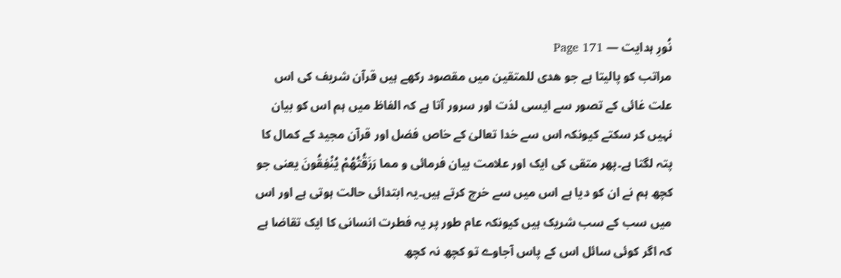نُورِ ہدایت — Page 171
مراتب کو پالیتا ہے جو ھدی للمتقین میں مقصود رکھے ہیں قرآن شریف کی اس علت غائی کے تصور سے ایسی لذت اور سرور آتا ہے کہ الفاظ میں ہم اس کو بیان نہیں کر سکتے کیونکہ اس سے خدا تعالیٰ کے خاص فضل اور قرآن مجید کے کمال کا پتہ لگتا ہے۔پھر متقی کی ایک اور علامت بیان فرمائی و مما رَزَقُتُهُمْ يُنْفِقُونَ یعنی جو کچھ ہم نے ان کو دیا ہے اس میں سے خرچ کرتے ہیں۔یہ ابتدائی حالت ہوتی ہے اور اس میں سب کے سب شریک ہیں کیونکہ عام طور پر یہ فطرت انسانی کا ایک تقاضا ہے کہ اگر کوئی سائل اس کے پاس آجاوے تو کچھ نہ کچھ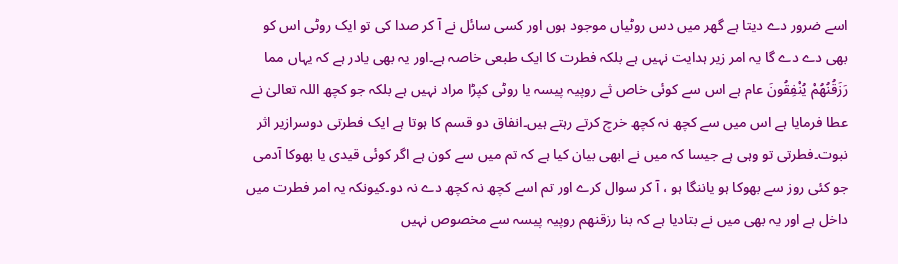اسے ضرور دے دیتا ہے گھر میں دس روٹیاں موجود ہوں اور کسی سائل نے آ کر صدا کی تو ایک روٹی اس کو بھی دے دے گا یہ امر زیر ہدایت نہیں ہے بلکہ فطرت کا ایک طبعی خاصہ ہے۔اور یہ بھی یادر ہے کہ یہاں مما رَزَقُنُهُمْ يُنْفِقُونَ عام ہے اس سے کوئی خاص ثے روپیہ پیسہ یا روٹی کپڑا مراد نہیں ہے بلکہ جو کچھ اللہ تعالیٰ نے عطا فرمایا ہے اس میں سے کچھ نہ کچھ خرچ کرتے رہتے ہیں۔انفاق دو قسم کا ہوتا ہے ایک فطرتی دوسرازیر اثر نبوت۔فطرتی تو وہی ہے جیسا کہ میں نے ابھی بیان کیا ہے کہ تم میں سے کون ہے اگر کوئی قیدی یا بھوکا آدمی جو کئی روز سے بھوکا ہو یاننگا ہو ، آ کر سوال کرے اور تم اسے کچھ نہ کچھ دے نہ دو۔کیونکہ یہ امر فطرت میں داخل ہے اور یہ بھی میں نے بتادیا ہے کہ بنا رزقنهم روپیہ پیسہ سے مخصوص نہیں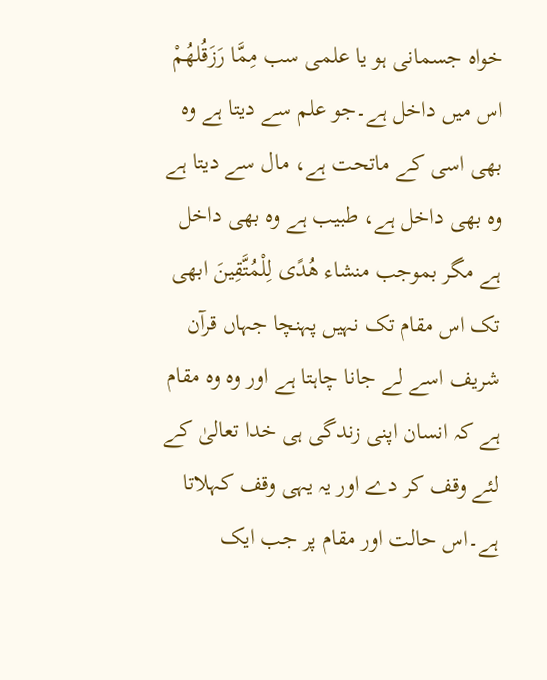خواہ جسمانی ہو یا علمی سب مِمَّا رَزَقُلهُمْ اس میں داخل ہے۔جو علم سے دیتا ہے وہ بھی اسی کے ماتحت ہے، مال سے دیتا ہے وہ بھی داخل ہے، طبیب ہے وہ بھی داخل ہے مگر بموجب منشاء هُدًى لِلْمُتَّقِينَ ابھی تک اس مقام تک نہیں پہنچا جہاں قرآن شریف اسے لے جانا چاہتا ہے اور وہ وہ مقام ہے کہ انسان اپنی زندگی ہی خدا تعالیٰ کے لئے وقف کر دے اور یہ یہی وقف کہلاتا ہے۔اس حالت اور مقام پر جب ایک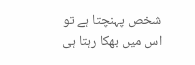شخص پہنچتا ہے تو اس میں بھکا رہتا ہی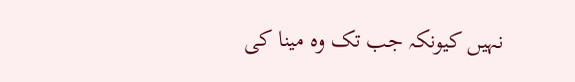نہیں کیونکہ جب تک وہ مینا کی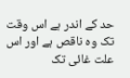حد کے اندر ہے اس وقت تک وہ ناقص ہے اور اس علت غائی تک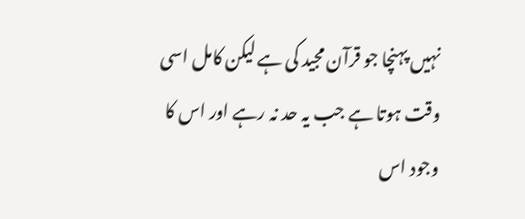نہیں پہنچا جو قرآن مجید کی ہے لیکن کامل اسی وقت ہوتا ہے جب یہ حد نہ رہے اور اس کا وجود اس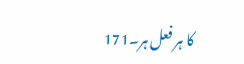کا ہر فعل ہر۔171